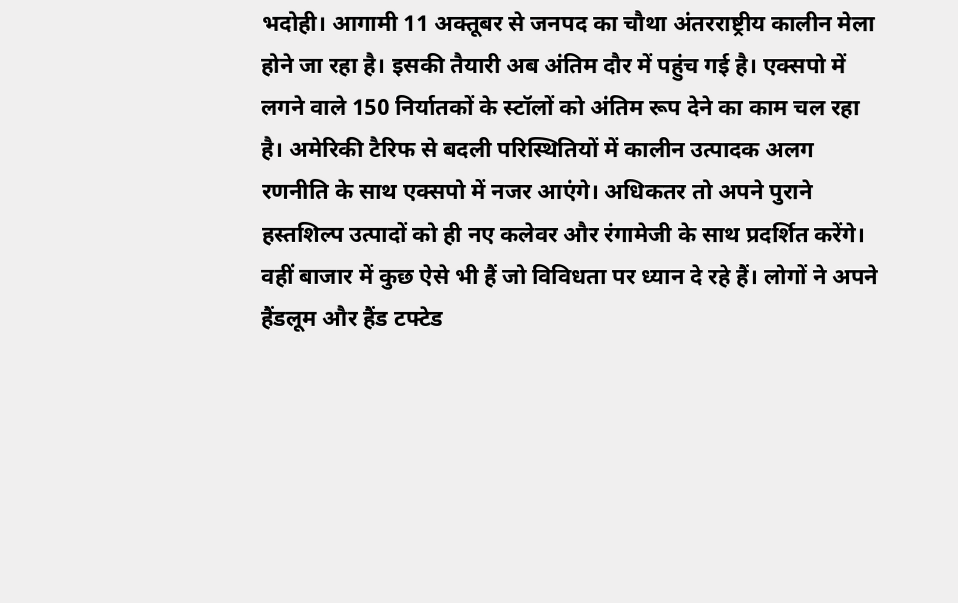भदोही। आगामी 11 अक्तूबर से जनपद का चौथा अंतरराष्ट्रीय कालीन मेला होने जा रहा है। इसकी तैयारी अब अंतिम दौर में पहुंच गई है। एक्सपो में लगने वाले 150 निर्यातकों के स्टॉलों को अंतिम रूप देने का काम चल रहा है। अमेरिकी टैरिफ से बदली परिस्थितियों में कालीन उत्पादक अलग रणनीति के साथ एक्सपो में नजर आएंगे। अधिकतर तो अपने पुराने हस्तशिल्प उत्पादों को ही नए कलेवर और रंगामेजी के साथ प्रदर्शित करेंगे। वहीं बाजार में कुछ ऐसे भी हैं जो विविधता पर ध्यान दे रहे हैं। लोगों ने अपने हैंडलूम और हैंड टफ्टेड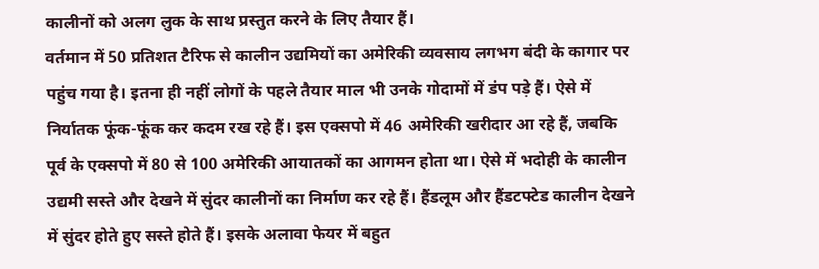कालीनों को अलग लुक के साथ प्रस्तुत करने के लिए तैयार हैं।
वर्तमान में 50 प्रतिशत टैरिफ से कालीन उद्यमियों का अमेरिकी व्यवसाय लगभग बंदी के कागार पर पहुंच गया है। इतना ही नहीं लोगों के पहले तैयार माल भी उनके गोदामों में डंप पड़े हैं। ऐसे में निर्यातक फूंक-फूंक कर कदम रख रहे हैं। इस एक्सपो में 46 अमेरिकी खरीदार आ रहे हैं, जबकि पूर्व के एक्सपो में 80 से 100 अमेरिकी आयातकों का आगमन होता था। ऐसे में भदोही के कालीन उद्यमी सस्ते और देखने में सुंदर कालीनों का निर्माण कर रहे हैं। हैंडलूम और हैंडटफ्टेड कालीन देखने में सुंदर होते हुए सस्ते होते हैं। इसके अलावा फेयर में बहुत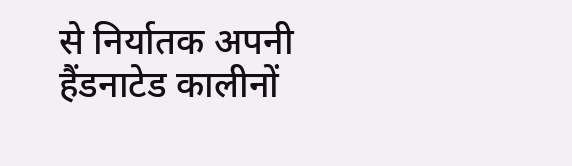से निर्यातक अपनी हैंडनाटेड कालीनों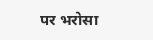पर भरोसा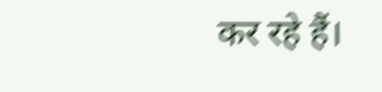कर रहे हैं।